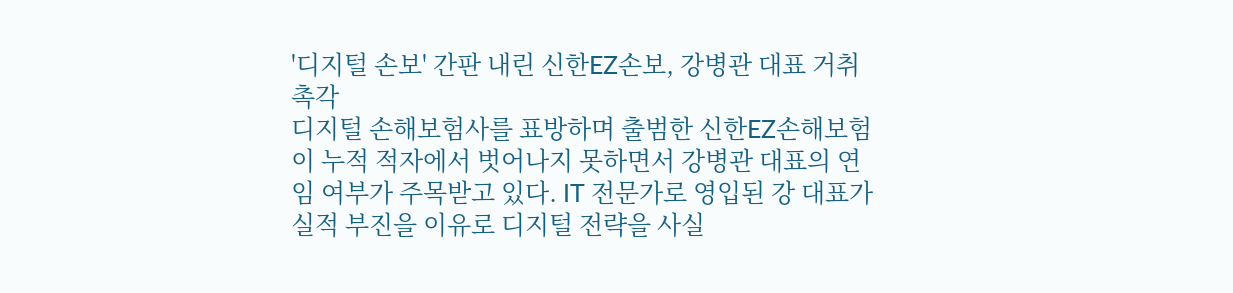'디지털 손보' 간판 내린 신한EZ손보, 강병관 대표 거취 촉각
디지털 손해보험사를 표방하며 출범한 신한EZ손해보험이 누적 적자에서 벗어나지 못하면서 강병관 대표의 연임 여부가 주목받고 있다. IT 전문가로 영입된 강 대표가 실적 부진을 이유로 디지털 전략을 사실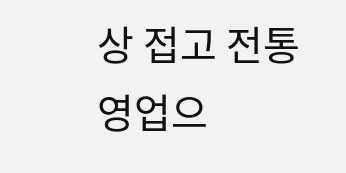상 접고 전통 영업으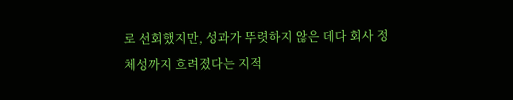로 선회했지만, 성과가 뚜렷하지 않은 데다 회사 정체성까지 흐려졌다는 지적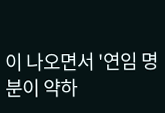이 나오면서 '연임 명분이 약하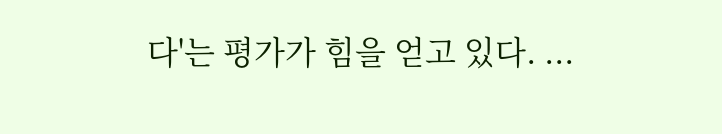다'는 평가가 힘을 얻고 있다. ...